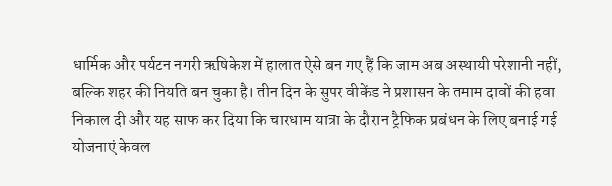धार्मिक और पर्यटन नगरी ऋषिकेश में हालात ऐसे बन गए हैं कि जाम अब अस्थायी परेशानी नहीं, बल्कि शहर की नियति बन चुका है। तीन दिन के सुपर वीकेंड ने प्रशासन के तमाम दावों की हवा निकाल दी और यह साफ कर दिया कि चारधाम यात्रा के दौरान ट्रैफिक प्रबंधन के लिए बनाई गई योजनाएं केवल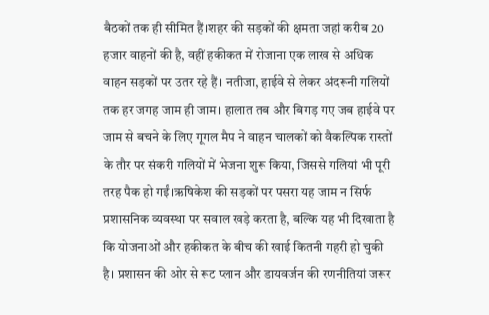बैठकों तक ही सीमित हैं।शहर की सड़कों की क्षमता जहां करीब 20 हजार वाहनों की है, वहीं हकीकत में रोजाना एक लाख से अधिक वाहन सड़कों पर उतर रहे हैं। नतीजा, हाईवे से लेकर अंदरूनी गलियों तक हर जगह जाम ही जाम। हालात तब और बिगड़ गए जब हाईवे पर जाम से बचने के लिए गूगल मैप ने वाहन चालकों को वैकल्पिक रास्तों के तौर पर संकरी गलियों में भेजना शुरू किया, जिससे गलियां भी पूरी तरह पैक हो गईं।ऋषिकेश की सड़कों पर पसरा यह जाम न सिर्फ प्रशासनिक व्यवस्था पर सवाल खड़े करता है, बल्कि यह भी दिखाता है कि योजनाओं और हकीकत के बीच की खाई कितनी गहरी हो चुकी है। प्रशासन की ओर से रूट प्लान और डायवर्जन की रणनीतियां जरूर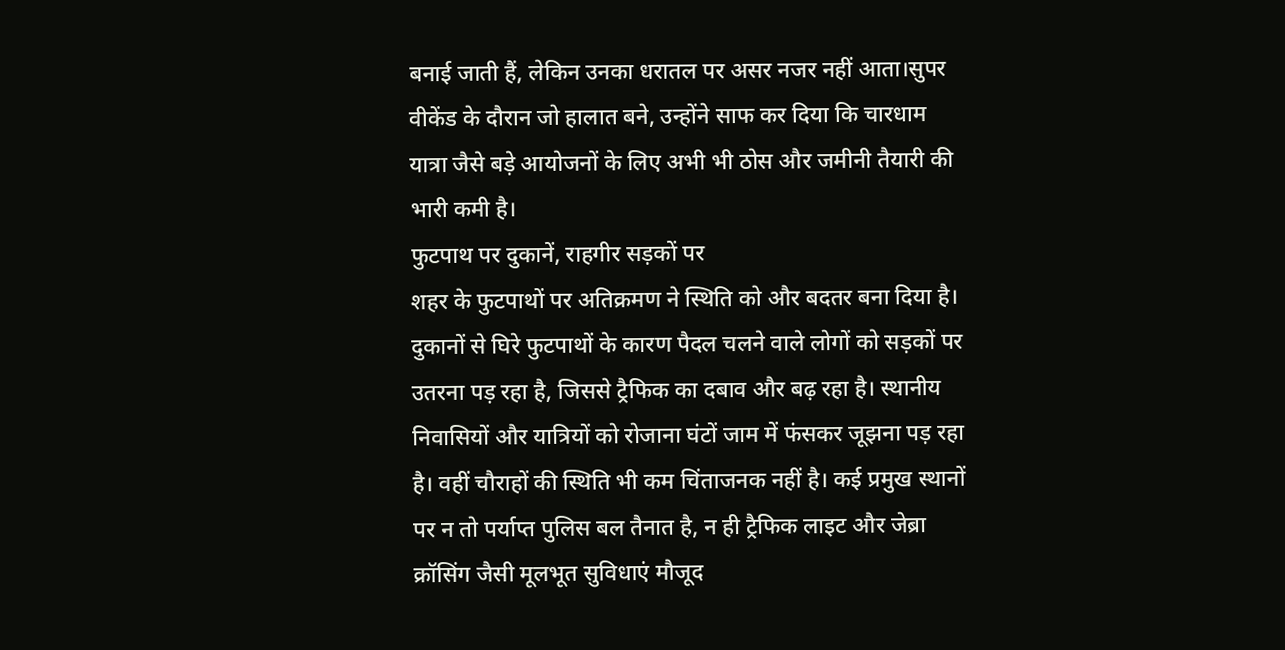बनाई जाती हैं, लेकिन उनका धरातल पर असर नजर नहीं आता।सुपर वीकेंड के दौरान जो हालात बने, उन्होंने साफ कर दिया कि चारधाम यात्रा जैसे बड़े आयोजनों के लिए अभी भी ठोस और जमीनी तैयारी की भारी कमी है।
फुटपाथ पर दुकानें, राहगीर सड़कों पर
शहर के फुटपाथों पर अतिक्रमण ने स्थिति को और बदतर बना दिया है। दुकानों से घिरे फुटपाथों के कारण पैदल चलने वाले लोगों को सड़कों पर उतरना पड़ रहा है, जिससे ट्रैफिक का दबाव और बढ़ रहा है। स्थानीय निवासियों और यात्रियों को रोजाना घंटों जाम में फंसकर जूझना पड़ रहा है। वहीं चौराहों की स्थिति भी कम चिंताजनक नहीं है। कई प्रमुख स्थानों पर न तो पर्याप्त पुलिस बल तैनात है, न ही ट्रैफिक लाइट और जेब्रा क्रॉसिंग जैसी मूलभूत सुविधाएं मौजूद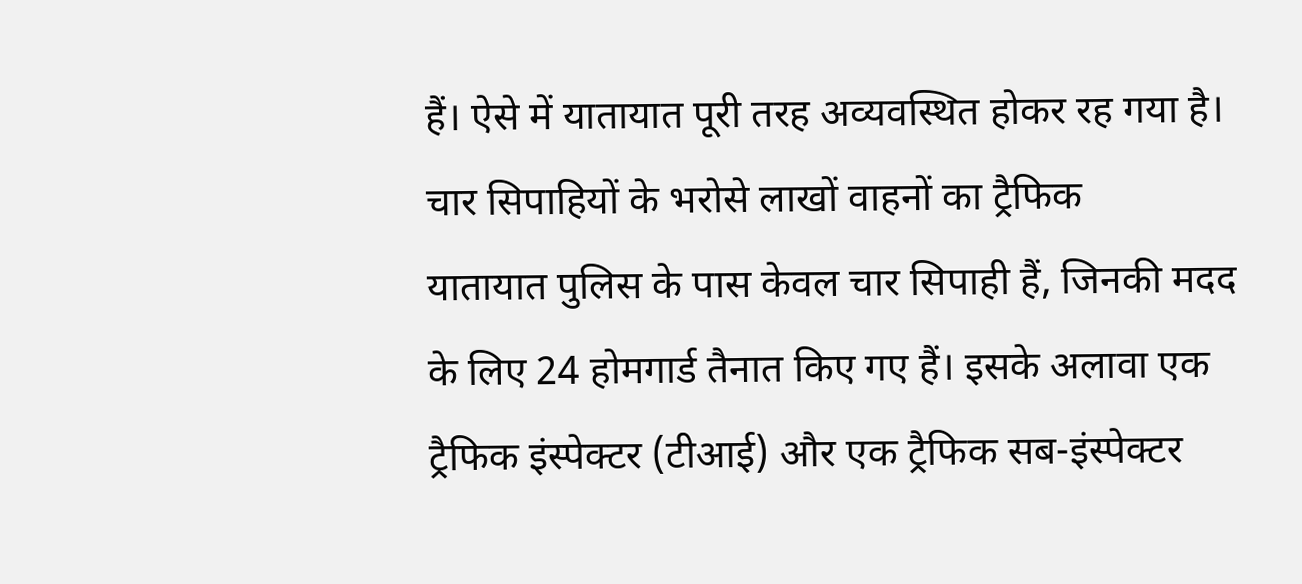हैं। ऐसे में यातायात पूरी तरह अव्यवस्थित होकर रह गया है।
चार सिपाहियों के भरोसे लाखों वाहनों का ट्रैफिक
यातायात पुलिस के पास केवल चार सिपाही हैं, जिनकी मदद के लिए 24 होमगार्ड तैनात किए गए हैं। इसके अलावा एक ट्रैफिक इंस्पेक्टर (टीआई) और एक ट्रैफिक सब-इंस्पेक्टर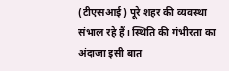(टीएसआई) पूरे शहर की व्यवस्था संभाल रहे हैं। स्थिति की गंभीरता का अंदाजा इसी बात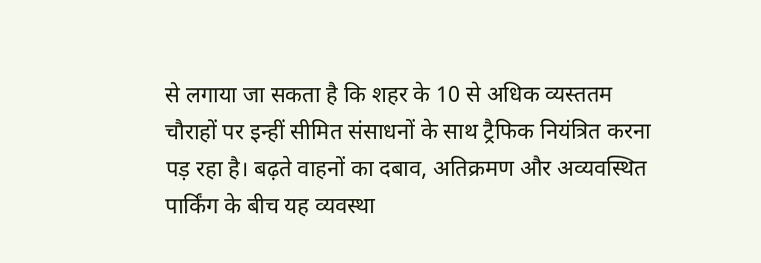से लगाया जा सकता है कि शहर के 10 से अधिक व्यस्ततम चौराहों पर इन्हीं सीमित संसाधनों के साथ ट्रैफिक नियंत्रित करना पड़ रहा है। बढ़ते वाहनों का दबाव, अतिक्रमण और अव्यवस्थित पार्किंग के बीच यह व्यवस्था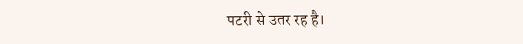पटरी से उतर रह है।